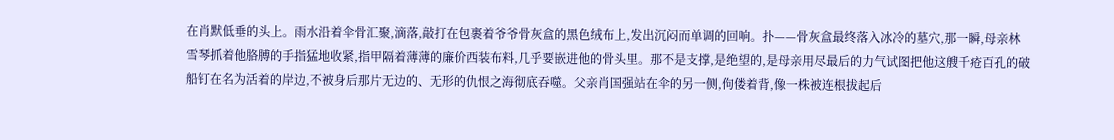在肖默低垂的头上。雨水沿着伞骨汇聚,滴落,敲打在包裹着爷爷骨灰盒的黑色绒布上,发出沉闷而单调的回响。扑——骨灰盒最终落入冰冷的墓穴,那一瞬,母亲林雪琴抓着他胳膊的手指猛地收紧,指甲隔着薄薄的廉价西装布料,几乎要嵌进他的骨头里。那不是支撑,是绝望的,是母亲用尽最后的力气试图把他这艘千疮百孔的破船钉在名为活着的岸边,不被身后那片无边的、无形的仇恨之海彻底吞噬。父亲肖国强站在伞的另一侧,佝偻着背,像一株被连根拔起后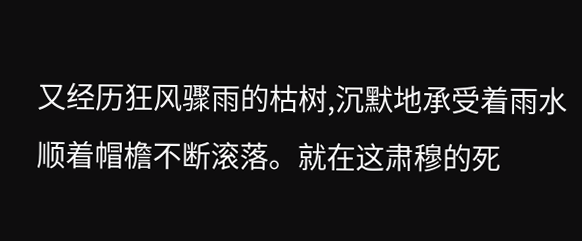又经历狂风骤雨的枯树,沉默地承受着雨水顺着帽檐不断滚落。就在这肃穆的死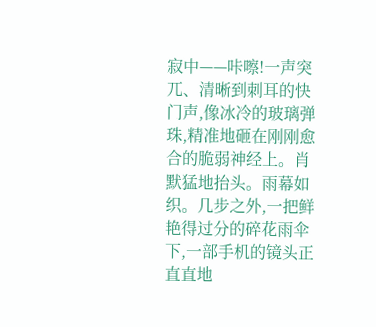寂中——咔嚓!一声突兀、清晰到刺耳的快门声,像冰冷的玻璃弹珠,精准地砸在刚刚愈合的脆弱神经上。肖默猛地抬头。雨幕如织。几步之外,一把鲜艳得过分的碎花雨伞下,一部手机的镜头正直直地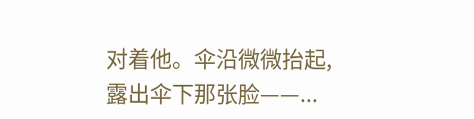对着他。伞沿微微抬起,露出伞下那张脸——...